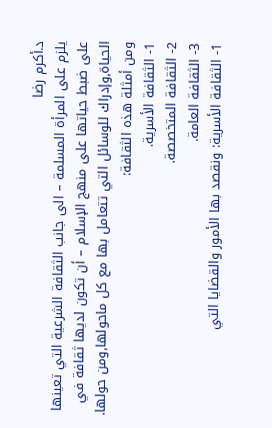د.أكرم رضا
يلزم على المرأة المسلمة – الى جانب الثقافة الشرعية التي تعينها على ضبط حياتها على منهج الإسلام – أن تكون لديها ثقافة في الحياة,وإدراك للوسائل التي تتعامل بها مع كل ماحولها,ومن حولها.
ومن أمثلة هذه الثقافة:
1- الثقافة الأسرية.
2- الثقافة المتخصصة.
3- الثقافة العامة.
1- الثقافة الأسرية: ونقصد بها الأمور والقضايا التي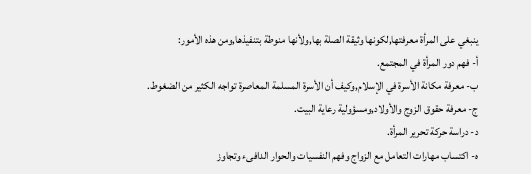ينبغي على المرأة معرفتها,لكونها وثيقة الصلة بها,ولأنها منوطة بتنفيذها,ومن هذه الأمور:
أ- فهم دور المرأة في المجتمع.
ب- معرفة مكانة الأسرة في الإسلام,وكيف أن الأسرة المسلمة المعاصرة تواجه الكثير من الضغوط.
ج- معرفة حقوق الزوج والأولاد,ومسؤولية رعاية البيت.
د- دراسة حركة تحرير المرأة.
ه- اكتساب مهارات التعامل مع الزواج وفهم النفسيات والحوار الدافىء وتجاوز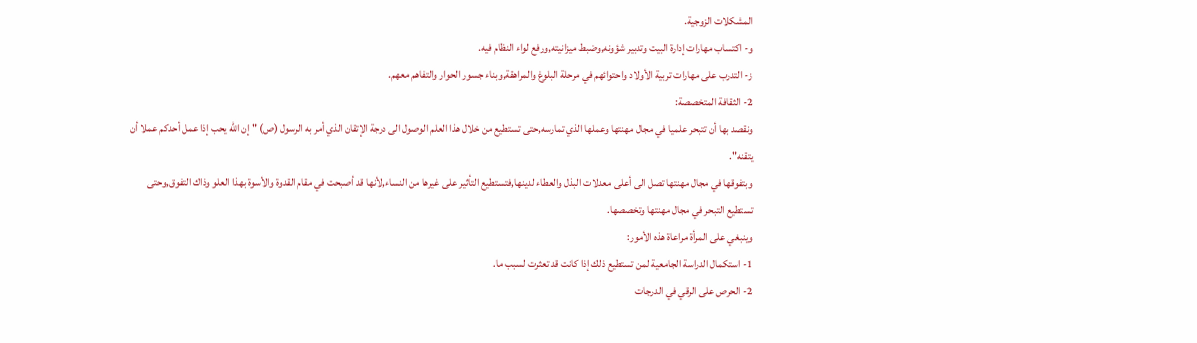المشكلات الزوجية.
و- اكتساب مهارات إدارة البيت وتدبير شؤونه,وضبط ميزانيته,ورفع لواء النظام فيه.
ز- التدرب على مهارات تربية الأولاد واحتوائهم في مرحلة البلوغ والمراهقة,وبناء جسور الحوار والتفاهم معهم.
2- الثقافة المتخصصة:
ونقصد بها أن تتبحر علميا في مجال مهنتها وعملها الذي تمارسه,حتى تستطيع من خلال هذا العلم الوصول الى درجة الإتقان الذي أمر به الرسول (ص) "إن الله يحب إذا عمل أحدكم عملا أن يتقنه".
وبتفوقها في مجال مهنتها تصل الى أعلى معدلات البذل والعطاء لدينها,فتستطيع التأثير على غيرها من النساء,لأنها قد أصبحت في مقام القدوة والأسوة بهذا العلو وذاك التفوق,وحتى تستطيع التبحر في مجال مهنتها وتخصصها.
وينبغي على المرأة مراعاة هذه الأمور:
1- استكمال الدراسة الجامعية لمن تستطيع ذلك إذا كانت قد تعثرت لسبب ما.
2- الحرص على الرقي في الدرجات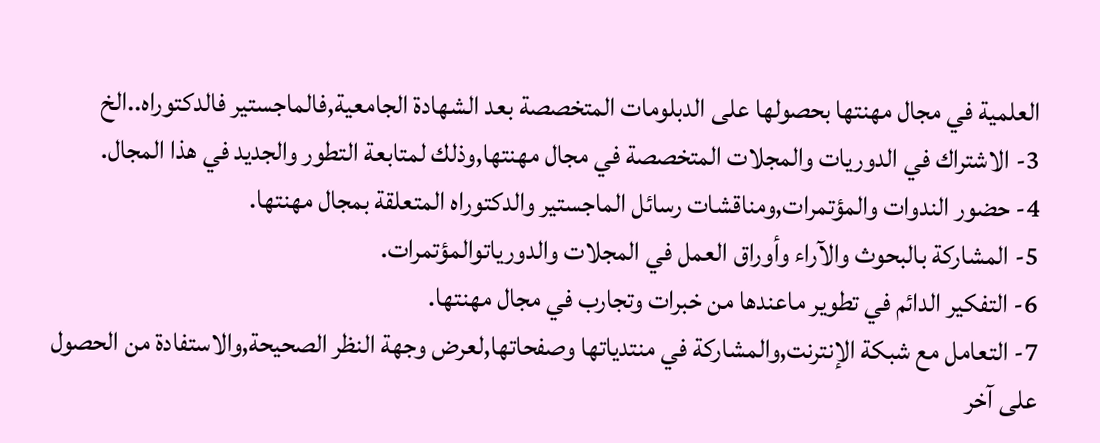العلمية في مجال مهنتها بحصولها على الدبلومات المتخصصة بعد الشهادة الجامعية,فالماجستير فالدكتوراه..الخ
3- الاشتراك في الدوريات والمجلات المتخصصة في مجال مهنتها,وذلك لمتابعة التطور والجديد في هذا المجال.
4- حضور الندوات والمؤتمرات,ومناقشات رسائل الماجستير والدكتوراه المتعلقة بمجال مهنتها.
5- المشاركة بالبحوث والآراء وأوراق العمل في المجلات والدورياتوالمؤتمرات.
6- التفكير الدائم في تطوير ماعندها من خبرات وتجارب في مجال مهنتها.
7- التعامل مع شبكة الإنترنت,والمشاركة في منتدياتها وصفحاتها,لعرض وجهة النظر الصحيحة,والاستفادة من الحصول على آخر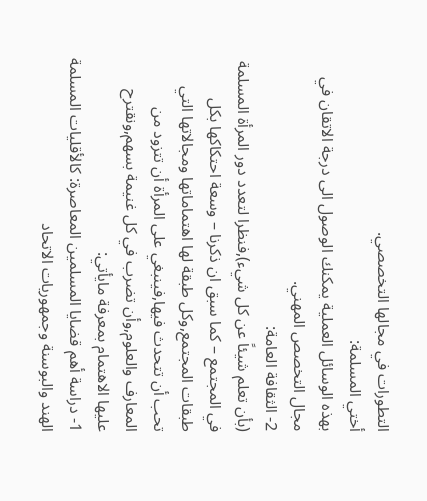التطورات في مجالها التخصصي.
أختي المسلمة:
بهذه الوسائل العملية يمكنك الوصول الى درجة الاتقان في مجال التخصص المهني.
2- الثقافة العامة:
(بأن تعلم شيئاً عن كل شيء),فنظرا لتعدد دور المرأة المسلمة في المجتمع – كما سبق ان ذكرنا – وسعة احتكاكها بكل طبقات المجتمع,وكل طبقة لها اهتماماتها ومجالاتها التي تحب أن تتحدث فيها,فينبغي على المرأة أن تتزود من المعارف والعلوم,وأن تضرب في كل غنيمة بسهم,ونقترح عليها الاهتمام بمعرفة مايأتي:
1- دراسة أهم قضايا المسلمين المعاصرة: كالأقليات المسلمة الهند والبوسنة وجمهوريات الاتحاد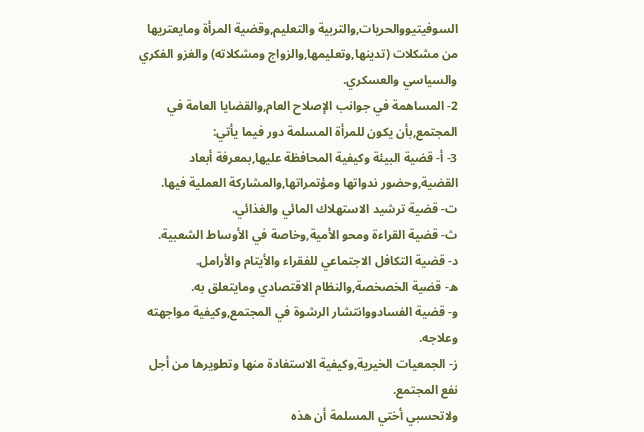السوفيتيووالحريات,والتربية والتعليم,وقضية المرأة ومايعتريها من مشكلات (تدينها,وتعليمها,والزواج ومشكلاته) والغزو الفكري والسياسي والعسكري.
2- المساهمة في جوانب الإصلاح العام,والقضايا العامة في المجتمع,بأن يكون للمرأة المسلمة دور فيما يأتي:
3- أ- قضية البيئة وكيفية المحافظة عليها,بمعرفة أبعاد القضية,وحضور ندواتها ومؤتمراتها,والمشاركة العملية فيها.
ت- قضية ترشيد الاستهلاك المائي والغذائي.
ث- قضية القراءة ومحو الأمية,وخاصة في الأوساط الشعبية.
د- قضية التكافل الاجتماعي للفقراء والأيتام والأرامل.
ه- قضية الخصخصة,والنظام الاقتصادي ومايتعلق به.
و- قضية الفسادووانتشار الرشوة في المجتمع,وكيفية مواجهته وعلاجه.
ز- الجمعيات الخيرية,وكيفية الاستفادة منها وتطويرها من أجل نفع المجتمع.
ولاتحسبي أختي المسلمة أن هذه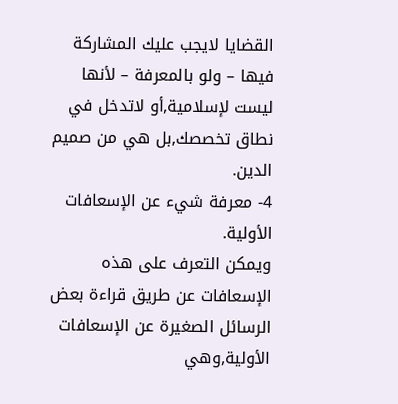القضايا لايجب عليك المشاركة فيها – ولو بالمعرفة – لأنها ليست لإسلامية,أو لاتدخل في نطاق تخصصك,بل هي من صميم الدين.
4- معرفة شيء عن الإسعافات الأولية.
ويمكن التعرف على هذه الإسعافات عن طريق قراءة بعض الرسائل الصغيرة عن الإسعافات الأولية,وهي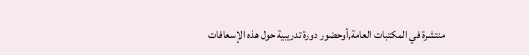منتشرة في المكتبات العامة,أوحضور دورة تدريبية حول هذه الإسعافات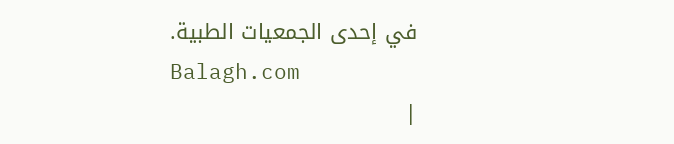في إحدى الجمعيات الطبية.
Balagh.com
|